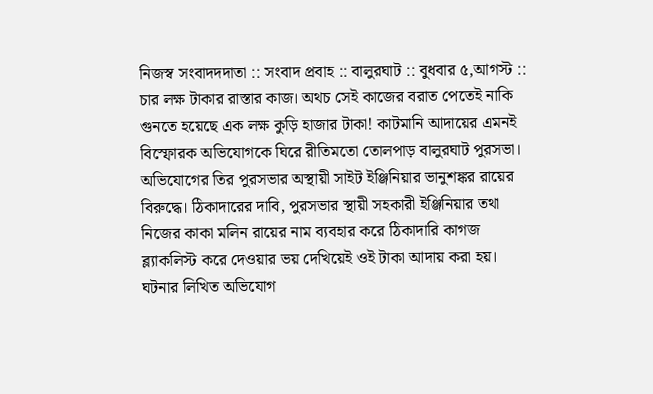নিজস্ব সংবাদদদাতা :: সংবাদ প্রবাহ :: বালুরঘাট :: বুধবার ৫,আগস্ট :: চার লক্ষ টাকার রাস্তার কাজ। অথচ সেই কাজের বরাত পেতেই নাকি গুনতে হয়েছে এক লক্ষ কুড়ি হাজার টাকা! কাটমানি আদায়ের এমনই বিস্ফোরক অভিযোগকে ঘিরে রীতিমতো তোলপাড় বালুরঘাট পুরসভা।
অভিযোগের তির পুরসভার অস্থায়ী সাইট ইঞ্জিনিয়ার ভানুশঙ্কর রায়ের বিরুদ্ধে। ঠিকাদারের দাবি, পুরসভার স্থায়ী সহকারী ইঞ্জিনিয়ার তথা নিজের কাকা মলিন রায়ের নাম ব্যবহার করে ঠিকাদারি কাগজ ব্ল্যাকলিস্ট করে দেওয়ার ভয় দেখিয়েই ওই টাকা আদায় করা হয়। ঘটনার লিখিত অভিযোগ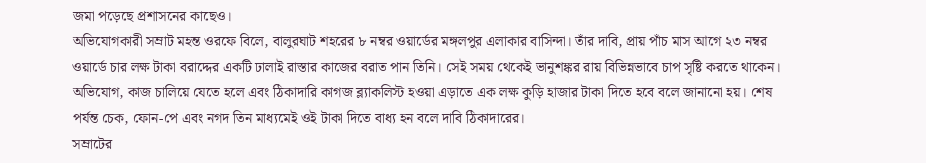জমা পড়েছে প্রশাসনের কাছেও।
অভিযোগকারী সম্রাট মহন্ত ওরফে বিলে, বালুরঘাট শহরের ৮ নম্বর ওয়ার্ডের মঙ্গলপুর এলাকার বাসিন্দা। তাঁর দাবি, প্রায় পাঁচ মাস আগে ২৩ নম্বর ওয়ার্ডে চার লক্ষ টাকা বরাদ্দের একটি ঢালাই রাস্তার কাজের বরাত পান তিনি। সেই সময় থেকেই ভানুশঙ্কর রায় বিভিন্নভাবে চাপ সৃষ্টি করতে থাকেন।
অভিযোগ, কাজ চালিয়ে যেতে হলে এবং ঠিকাদারি কাগজ ব্ল্যাকলিস্ট হওয়া এড়াতে এক লক্ষ কুড়ি হাজার টাকা দিতে হবে বলে জানানো হয়। শেষ পর্যন্ত চেক, ফোন-পে এবং নগদ তিন মাধ্যমেই ওই টাকা দিতে বাধ্য হন বলে দাবি ঠিকাদারের।
সম্রাটের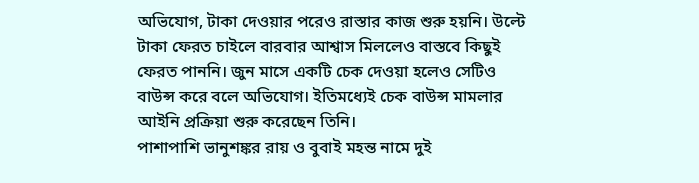অভিযোগ, টাকা দেওয়ার পরেও রাস্তার কাজ শুরু হয়নি। উল্টে টাকা ফেরত চাইলে বারবার আশ্বাস মিললেও বাস্তবে কিছুই ফেরত পাননি। জুন মাসে একটি চেক দেওয়া হলেও সেটিও বাউন্স করে বলে অভিযোগ। ইতিমধ্যেই চেক বাউন্স মামলার আইনি প্রক্রিয়া শুরু করেছেন তিনি।
পাশাপাশি ভানুশঙ্কর রায় ও বুবাই মহন্ত নামে দুই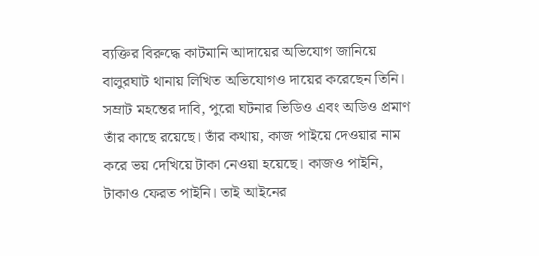ব্যক্তির বিরুদ্ধে কাটমানি আদায়ের অভিযোগ জানিয়ে বালুরঘাট থানায় লিখিত অভিযোগও দায়ের করেছেন তিনি।
সম্রাট মহন্তের দাবি, পুরো ঘটনার ভিডিও এবং অডিও প্রমাণ তাঁর কাছে রয়েছে। তাঁর কথায়, কাজ পাইয়ে দেওয়ার নাম করে ভয় দেখিয়ে টাকা নেওয়া হয়েছে। কাজও পাইনি, টাকাও ফেরত পাইনি। তাই আইনের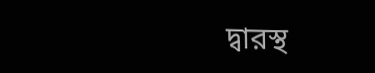দ্বারস্থ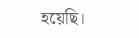হয়েছি।